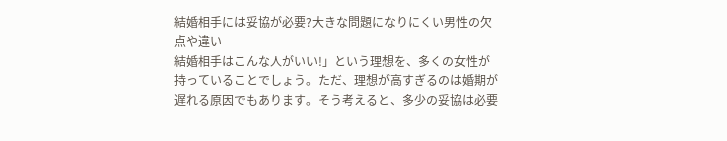結婚相手には妥協が必要?大きな問題になりにくい男性の欠点や違い
結婚相手はこんな人がいい!」という理想を、多くの女性が持っていることでしょう。ただ、理想が高すぎるのは婚期が遅れる原因でもあります。そう考えると、多少の妥協は必要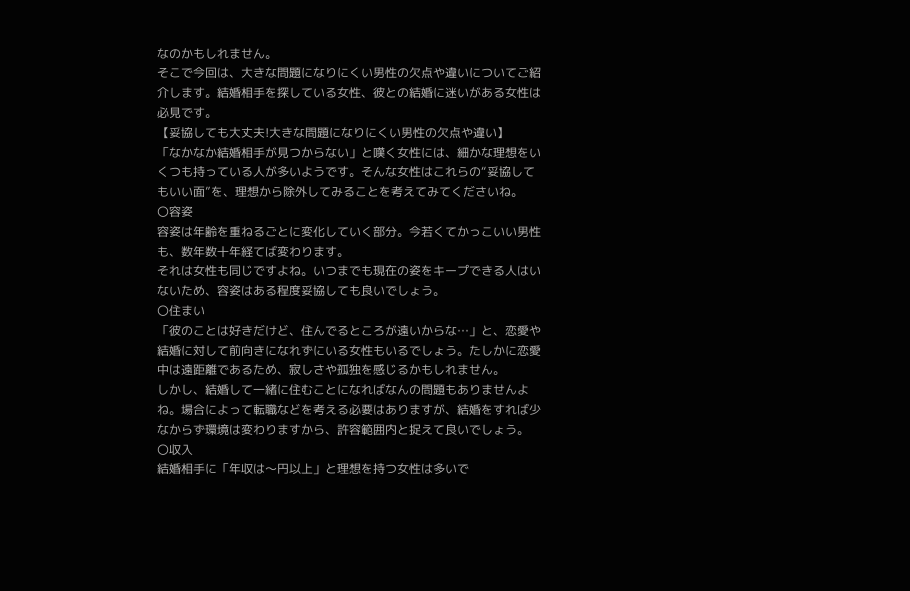なのかもしれません。
そこで今回は、大きな問題になりにくい男性の欠点や違いについてご紹介します。結婚相手を探している女性、彼との結婚に迷いがある女性は必見です。
【妥協しても大丈夫!大きな問題になりにくい男性の欠点や違い】
「なかなか結婚相手が見つからない」と嘆く女性には、細かな理想をいくつも持っている人が多いようです。そんな女性はこれらの“妥協してもいい面”を、理想から除外してみることを考えてみてくださいね。
〇容姿
容姿は年齢を重ねるごとに変化していく部分。今若くてかっこいい男性も、数年数十年経てば変わります。
それは女性も同じですよね。いつまでも現在の姿をキープできる人はいないため、容姿はある程度妥協しても良いでしょう。
〇住まい
「彼のことは好きだけど、住んでるところが遠いからな…」と、恋愛や結婚に対して前向きになれずにいる女性もいるでしょう。たしかに恋愛中は遠距離であるため、寂しさや孤独を感じるかもしれません。
しかし、結婚して一緒に住むことになればなんの問題もありませんよね。場合によって転職などを考える必要はありますが、結婚をすれば少なからず環境は変わりますから、許容範囲内と捉えて良いでしょう。
〇収入
結婚相手に「年収は〜円以上」と理想を持つ女性は多いで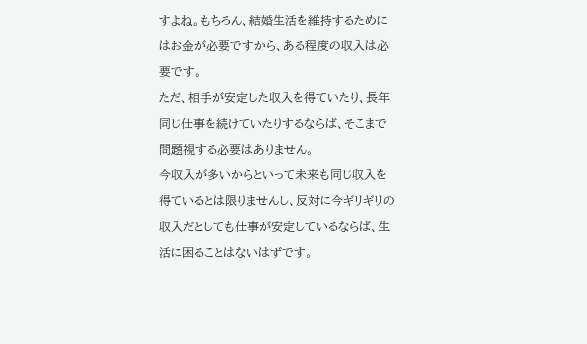すよね。もちろん、結婚生活を維持するためにはお金が必要ですから、ある程度の収入は必要です。
ただ、相手が安定した収入を得ていたり、長年同じ仕事を続けていたりするならば、そこまで問題視する必要はありません。
今収入が多いからといって未来も同じ収入を得ているとは限りませんし、反対に今ギリギリの収入だとしても仕事が安定しているならば、生活に困ることはないはずです。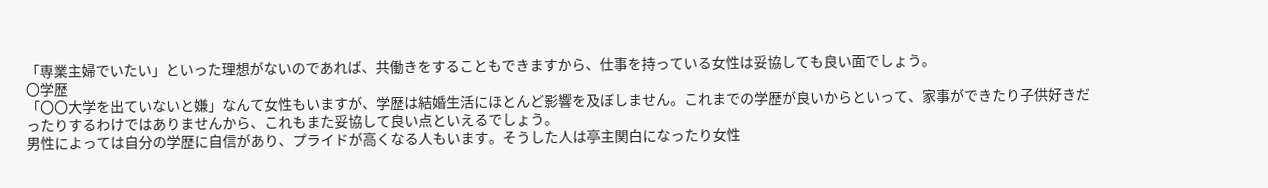「専業主婦でいたい」といった理想がないのであれば、共働きをすることもできますから、仕事を持っている女性は妥協しても良い面でしょう。
〇学歴
「〇〇大学を出ていないと嫌」なんて女性もいますが、学歴は結婚生活にほとんど影響を及ぼしません。これまでの学歴が良いからといって、家事ができたり子供好きだったりするわけではありませんから、これもまた妥協して良い点といえるでしょう。
男性によっては自分の学歴に自信があり、プライドが高くなる人もいます。そうした人は亭主関白になったり女性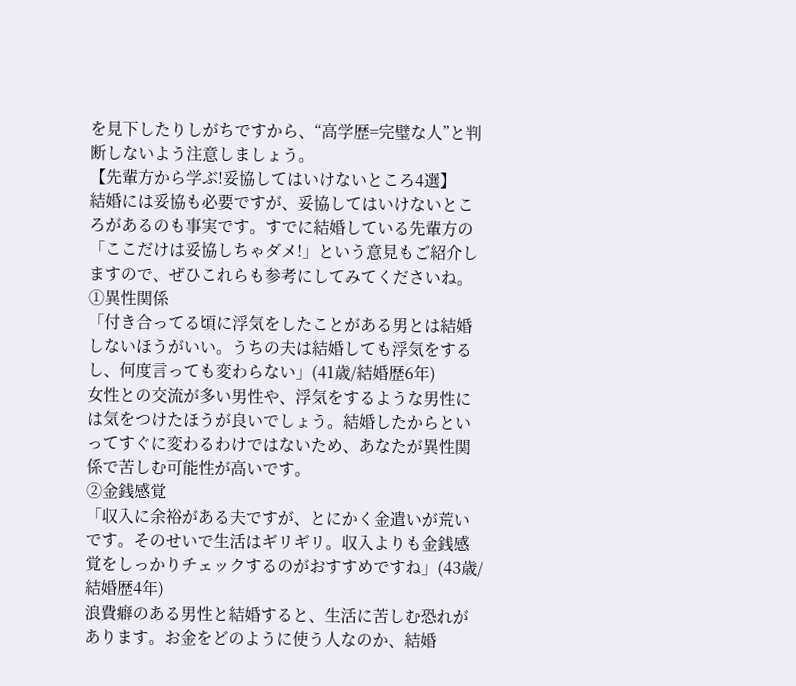を見下したりしがちですから、“高学歴=完璧な人”と判断しないよう注意しましょう。
【先輩方から学ぶ!妥協してはいけないところ4選】
結婚には妥協も必要ですが、妥協してはいけないところがあるのも事実です。すでに結婚している先輩方の「ここだけは妥協しちゃダメ!」という意見もご紹介しますので、ぜひこれらも参考にしてみてくださいね。
①異性関係
「付き合ってる頃に浮気をしたことがある男とは結婚しないほうがいい。うちの夫は結婚しても浮気をするし、何度言っても変わらない」(41歳/結婚歴6年)
女性との交流が多い男性や、浮気をするような男性には気をつけたほうが良いでしょう。結婚したからといってすぐに変わるわけではないため、あなたが異性関係で苦しむ可能性が高いです。
②金銭感覚
「収入に余裕がある夫ですが、とにかく金遣いが荒いです。そのせいで生活はギリギリ。収入よりも金銭感覚をしっかりチェックするのがおすすめですね」(43歳/結婚歴4年)
浪費癖のある男性と結婚すると、生活に苦しむ恐れがあります。お金をどのように使う人なのか、結婚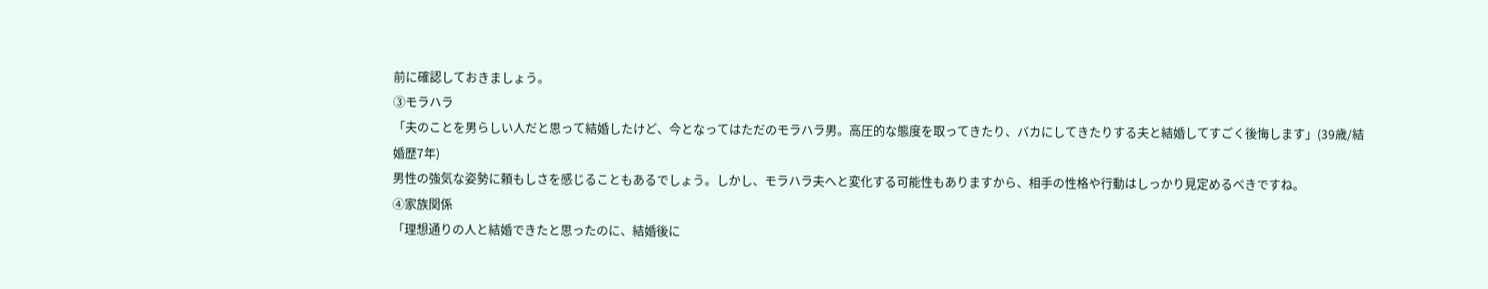前に確認しておきましょう。
③モラハラ
「夫のことを男らしい人だと思って結婚したけど、今となってはただのモラハラ男。高圧的な態度を取ってきたり、バカにしてきたりする夫と結婚してすごく後悔します」(39歳/結婚歴7年)
男性の強気な姿勢に頼もしさを感じることもあるでしょう。しかし、モラハラ夫へと変化する可能性もありますから、相手の性格や行動はしっかり見定めるべきですね。
④家族関係
「理想通りの人と結婚できたと思ったのに、結婚後に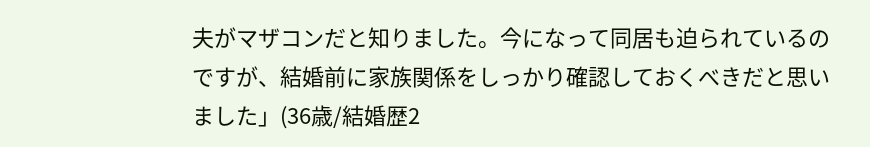夫がマザコンだと知りました。今になって同居も迫られているのですが、結婚前に家族関係をしっかり確認しておくべきだと思いました」(36歳/結婚歴2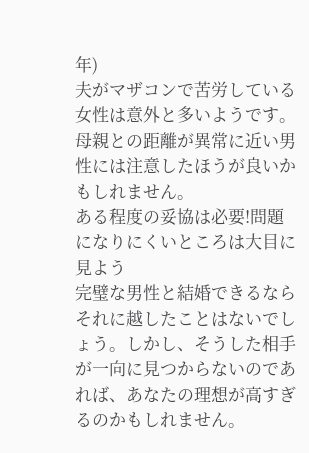年)
夫がマザコンで苦労している女性は意外と多いようです。母親との距離が異常に近い男性には注意したほうが良いかもしれません。
ある程度の妥協は必要!問題になりにくいところは大目に見よう
完璧な男性と結婚できるならそれに越したことはないでしょう。しかし、そうした相手が一向に見つからないのであれば、あなたの理想が高すぎるのかもしれません。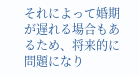それによって婚期が遅れる場合もあるため、将来的に問題になり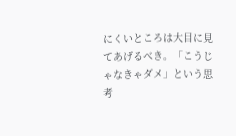にくいところは大目に見てあげるべき。「こうじゃなきゃダメ」という思考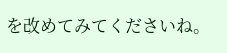を改めてみてくださいね。